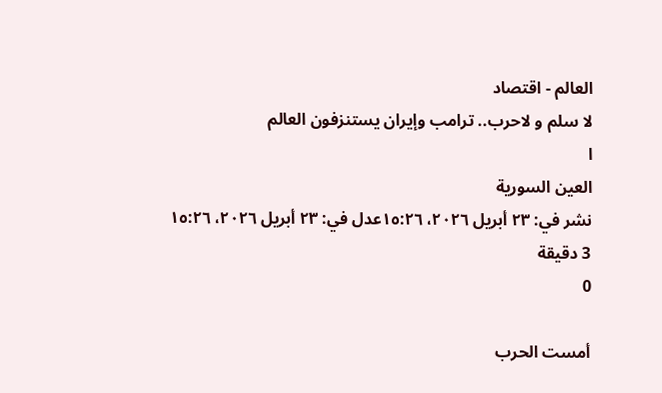العالم - اقتصاد
لا سلم و لاحرب.. ترامب وإيران يستنزفون العالم
ا
العين السورية
نشر في: ٢٣ أبريل ٢٠٢٦، ١٥:٢٦عدل في: ٢٣ أبريل ٢٠٢٦، ١٥:٢٦
3 دقيقة
0

أمست الحرب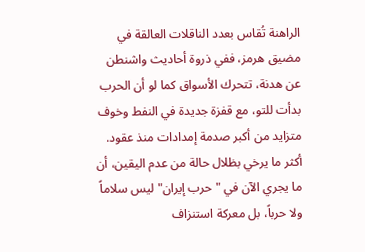الراهنة تُقاس بعدد الناقلات العالقة في مضيق هرمز، ففي ذروة أحاديث واشنطن عن هدنة، تتحرك الأسواق كما لو أن الحرب بدأت للتو، مع قفزة جديدة في النفط وخوف متزايد من أكبر صدمة إمدادات منذ عقود.
أكثر ما يرخي بظلال حالة من عدم اليقين، أن ما يجري الآن في " حرب إيران" ليس سلاماً ولا حرباً، بل معركة استنزاف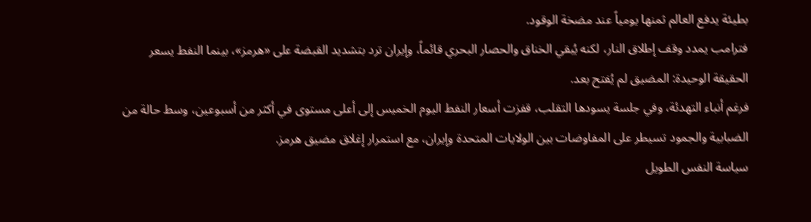بطيئة يدفع العالم ثمنها يومياً عند مضخة الوقود.
فترامب يمدد وقف إطلاق النار، لكنه يُبقي الخناق والحصار البحري قائماً، وإيران ترد بتشديد القبضة على «هرمز»، بينما النفط يسعر الحقيقة الوحيدة: المضيق لم يُفتح بعد.
فرغم أنباء التهدئة، وفي جلسة يسودها التقلب، قفزت أسعار النفط اليوم الخميس إلى أعلى مستوى في أكثر من أسبوعين، وسط حالة من الضبابية والجمود تسيطر على المفاوضات بين الولايات المتحدة وإيران، مع استمرار إغلاق مضيق هرمز.
سياسة النفس الطويل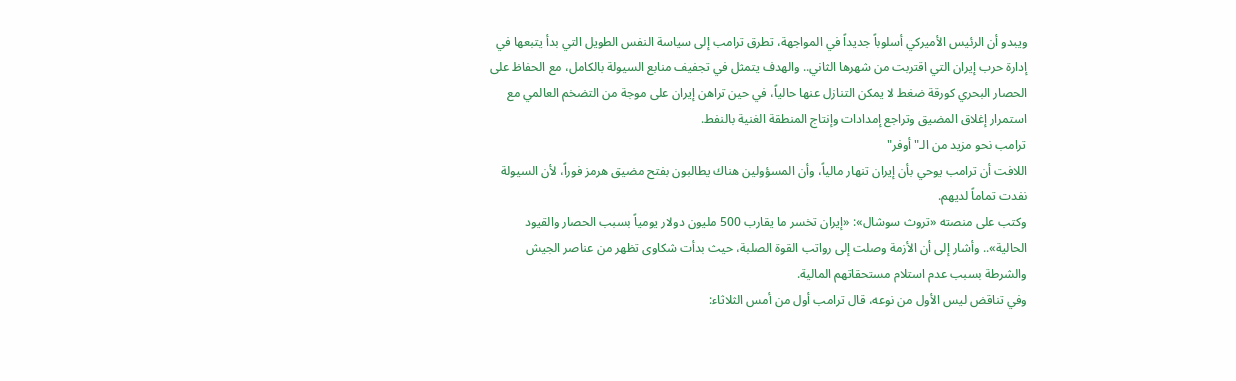ويبدو أن الرئيس الأميركي أسلوباً جديداً في المواجهة، تطرق ترامب إلى سياسة النفس الطويل التي بدأ يتبعها في إدارة حرب إيران التي اقتربت من شهرها الثاني.. والهدف يتمثل في تجفيف منابع السيولة بالكامل، مع الحفاظ على الحصار البحري كورقة ضغط لا يمكن التنازل عنها حالياً، في حين تراهن إيران على موجة من التضخم العالمي مع استمرار إغلاق المضيق وتراجع إمدادات وإنتاج المنطقة الغنية بالنفط.
ترامب نحو مزيد من الـ" أوفر"
اللافت أن ترامب يوحي بأن إيران تنهار مالياً، وأن المسؤولين هناك يطالبون بفتح مضيق هرمز فوراً، لأن السيولة نفدت تماماً لديهم.
وكتب على منصته «تروث سوشال»: «إيران تخسر ما يقارب 500 مليون دولار يومياً بسبب الحصار والقيود الحالية».. وأشار إلى أن الأزمة وصلت إلى رواتب القوة الصلبة، حيث بدأت شكاوى تظهر من عناصر الجيش والشرطة بسبب عدم استلام مستحقاتهم المالية.
وفي تناقض ليس الأول من نوعه، قال ترامب أول من أمس الثلاثاء: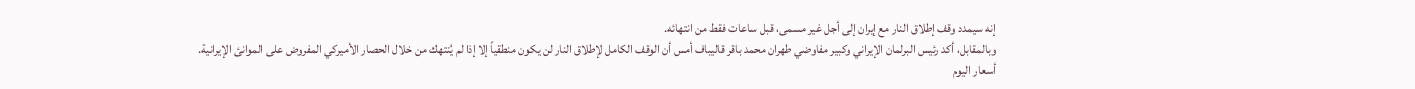إنه سيمدد وقف إطلاق النار مع إيران إلى أجل غير مسمى، قبل ساعات فقط من انتهائه.
وبالمقابل، أكد رئيس البرلمان الإيراني وكبير مفاوضي طهران محمد باقر قاليباف أمس أن الوقف الكامل لإطلاق النار لن يكون منطقياً إلا إذا لم يُنتهك من خلال الحصار الأميركي المفروض على الموانئ الإيرانية.
أسعار اليوم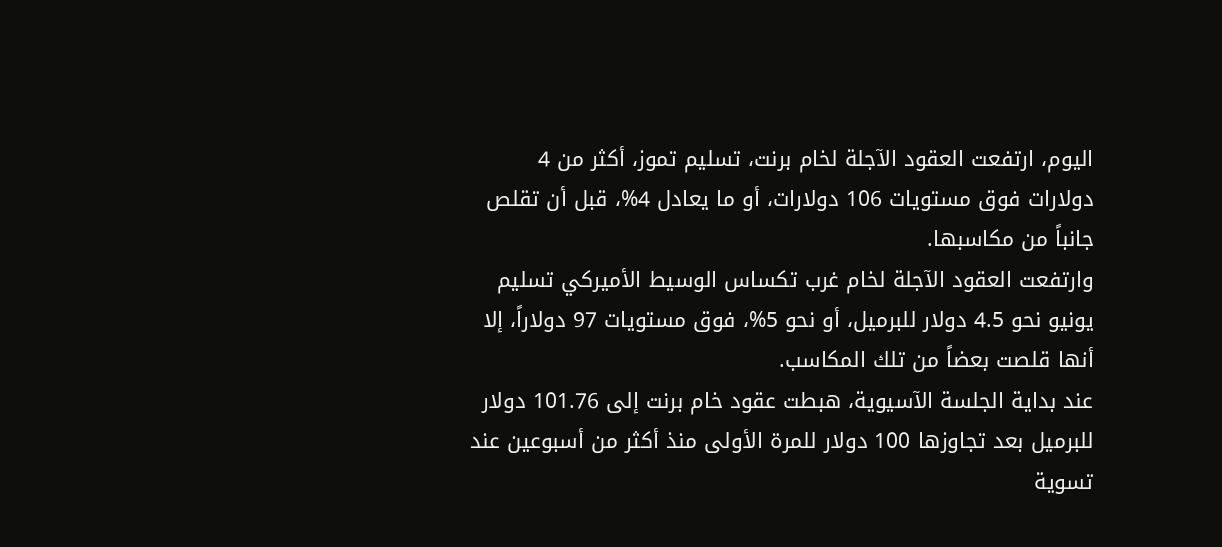اليوم، ارتفعت العقود الآجلة لخام برنت، تسليم تموز، أكثر من 4 دولارات فوق مستويات 106 دولارات، أو ما يعادل 4%، قبل أن تقلص جانباً من مكاسبها.
وارتفعت العقود الآجلة لخام غرب تكساس الوسيط الأميركي تسليم يونيو نحو 4.5 دولار للبرميل، أو نحو 5%، فوق مستويات 97 دولاراً، إلا أنها قلصت بعضاً من تلك المكاسب.
عند بداية الجلسة الآسيوية، هبطت عقود خام برنت إلى 101.76 دولار للبرميل بعد تجاوزها 100 دولار للمرة الأولى منذ أكثر من أسبوعين عند تسوية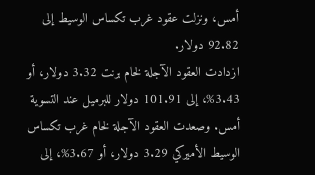أمس، ونزلت عقود غرب تكساس الوسيط إلى 92.82 دولار.
ازدادت العقود الآجلة لخام برنت 3.32 دولار، أو 3.43%، إلى 101.91 دولار للبرميل عند التسوية أمس. وصعدت العقود الآجلة لخام غرب تكساس الوسيط الأميركي 3.29 دولار، أو 3.67%، إلى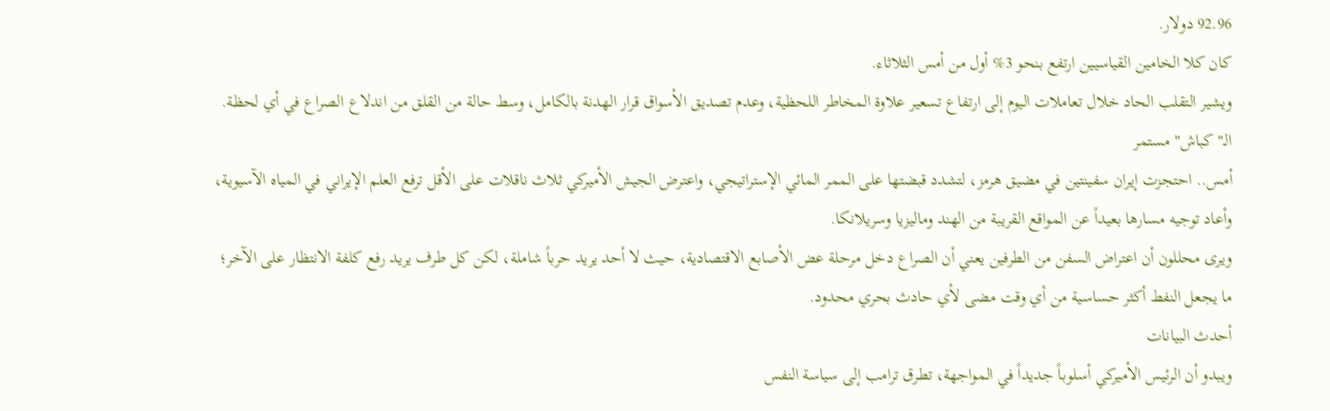92.96 دولار.
كان كلا الخامين القياسيين ارتفع بنحو 3% أول من أمس الثلاثاء.
ويشير التقلب الحاد خلال تعاملات اليوم إلى ارتفاع تسعير علاوة المخاطر اللحظية، وعدم تصديق الأسواق قرار الهدنة بالكامل، وسط حالة من القلق من اندلاع الصراع في أي لحظة.
الـ" كباش" مستمر
أمس.. احتجزت إيران سفينتين في مضيق هرمز، لتشدد قبضتها على الممر المائي الإستراتيجي، واعترض الجيش الأميركي ثلاث ناقلات على الأقل ترفع العلم الإيراني في المياه الآسيوية، وأعاد توجيه مسارها بعيداً عن المواقع القريبة من الهند وماليزيا وسريلانكا.
ويرى محللون أن اعتراض السفن من الطرفين يعني أن الصراع دخل مرحلة عض الأصابع الاقتصادية، حيث لا أحد يريد حرباً شاملة، لكن كل طرف يريد رفع كلفة الانتظار على الآخر؛ ما يجعل النفط أكثر حساسية من أي وقت مضى لأي حادث بحري محدود.
أحدث البيانات
ويبدو أن الرئيس الأميركي أسلوباً جديداً في المواجهة، تطرق ترامب إلى سياسة النفس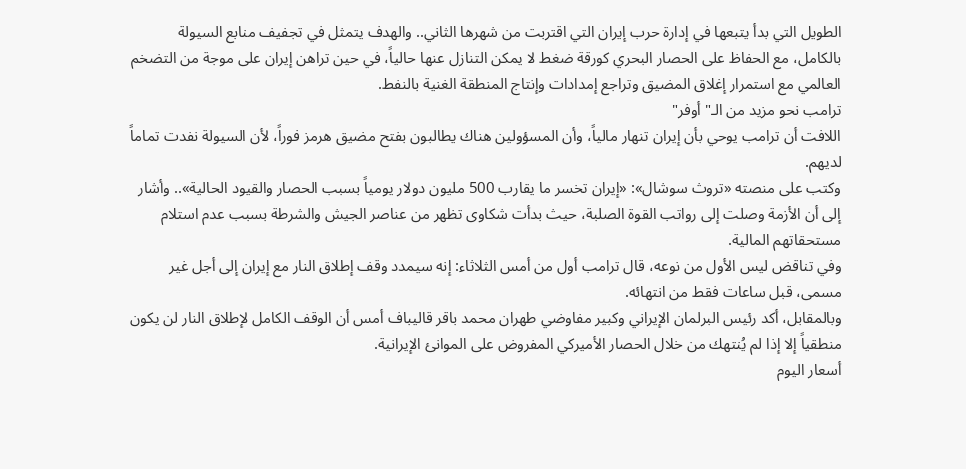الطويل التي بدأ يتبعها في إدارة حرب إيران التي اقتربت من شهرها الثاني.. والهدف يتمثل في تجفيف منابع السيولة بالكامل، مع الحفاظ على الحصار البحري كورقة ضغط لا يمكن التنازل عنها حالياً، في حين تراهن إيران على موجة من التضخم العالمي مع استمرار إغلاق المضيق وتراجع إمدادات وإنتاج المنطقة الغنية بالنفط.
ترامب نحو مزيد من الـ" أوفر"
اللافت أن ترامب يوحي بأن إيران تنهار مالياً، وأن المسؤولين هناك يطالبون بفتح مضيق هرمز فوراً، لأن السيولة نفدت تماماً لديهم.
وكتب على منصته «تروث سوشال»: «إيران تخسر ما يقارب 500 مليون دولار يومياً بسبب الحصار والقيود الحالية».. وأشار إلى أن الأزمة وصلت إلى رواتب القوة الصلبة، حيث بدأت شكاوى تظهر من عناصر الجيش والشرطة بسبب عدم استلام مستحقاتهم المالية.
وفي تناقض ليس الأول من نوعه، قال ترامب أول من أمس الثلاثاء: إنه سيمدد وقف إطلاق النار مع إيران إلى أجل غير مسمى، قبل ساعات فقط من انتهائه.
وبالمقابل، أكد رئيس البرلمان الإيراني وكبير مفاوضي طهران محمد باقر قاليباف أمس أن الوقف الكامل لإطلاق النار لن يكون منطقياً إلا إذا لم يُنتهك من خلال الحصار الأميركي المفروض على الموانئ الإيرانية.
أسعار اليوم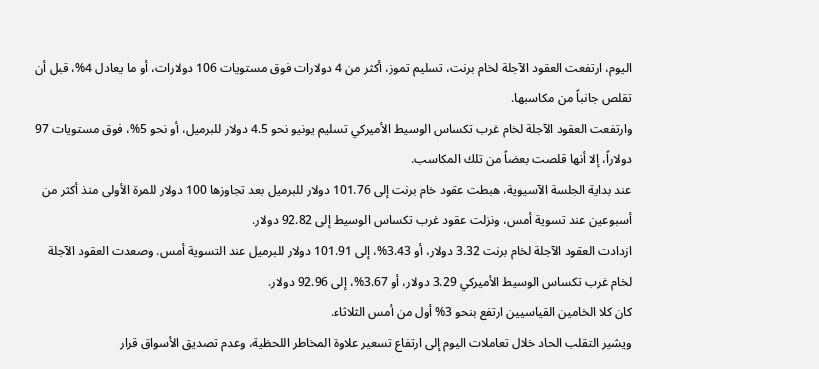اليوم، ارتفعت العقود الآجلة لخام برنت، تسليم تموز، أكثر من 4 دولارات فوق مستويات 106 دولارات، أو ما يعادل 4%، قبل أن تقلص جانباً من مكاسبها.
وارتفعت العقود الآجلة لخام غرب تكساس الوسيط الأميركي تسليم يونيو نحو 4.5 دولار للبرميل، أو نحو 5%، فوق مستويات 97 دولاراً، إلا أنها قلصت بعضاً من تلك المكاسب.
عند بداية الجلسة الآسيوية، هبطت عقود خام برنت إلى 101.76 دولار للبرميل بعد تجاوزها 100 دولار للمرة الأولى منذ أكثر من أسبوعين عند تسوية أمس، ونزلت عقود غرب تكساس الوسيط إلى 92.82 دولار.
ازدادت العقود الآجلة لخام برنت 3.32 دولار، أو 3.43%، إلى 101.91 دولار للبرميل عند التسوية أمس. وصعدت العقود الآجلة لخام غرب تكساس الوسيط الأميركي 3.29 دولار، أو 3.67%، إلى 92.96 دولار.
كان كلا الخامين القياسيين ارتفع بنحو 3% أول من أمس الثلاثاء.
ويشير التقلب الحاد خلال تعاملات اليوم إلى ارتفاع تسعير علاوة المخاطر اللحظية، وعدم تصديق الأسواق قرار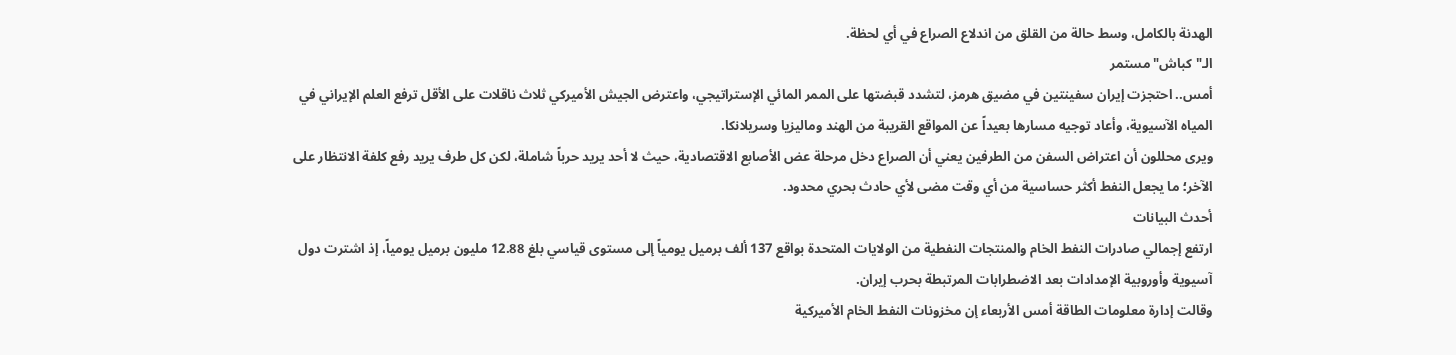الهدنة بالكامل، وسط حالة من القلق من اندلاع الصراع في أي لحظة.
الـ" كباش" مستمر
أمس.. احتجزت إيران سفينتين في مضيق هرمز، لتشدد قبضتها على الممر المائي الإستراتيجي، واعترض الجيش الأميركي ثلاث ناقلات على الأقل ترفع العلم الإيراني في المياه الآسيوية، وأعاد توجيه مسارها بعيداً عن المواقع القريبة من الهند وماليزيا وسريلانكا.
ويرى محللون أن اعتراض السفن من الطرفين يعني أن الصراع دخل مرحلة عض الأصابع الاقتصادية، حيث لا أحد يريد حرباً شاملة، لكن كل طرف يريد رفع كلفة الانتظار على الآخر؛ ما يجعل النفط أكثر حساسية من أي وقت مضى لأي حادث بحري محدود.
أحدث البيانات
ارتفع إجمالي صادرات النفط الخام والمنتجات النفطية من الولايات المتحدة بواقع 137 ألف برميل يومياً إلى مستوى قياسي بلغ 12.88 مليون برميل يومياً، إذ اشترت دول آسيوية وأوروبية الإمدادات بعد الاضطرابات المرتبطة بحرب إيران.
وقالت إدارة معلومات الطاقة أمس الأربعاء إن مخزونات النفط الخام الأميركية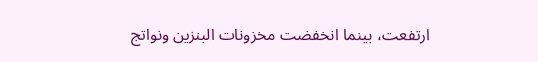ارتفعت، بينما انخفضت مخزونات البنزين ونواتج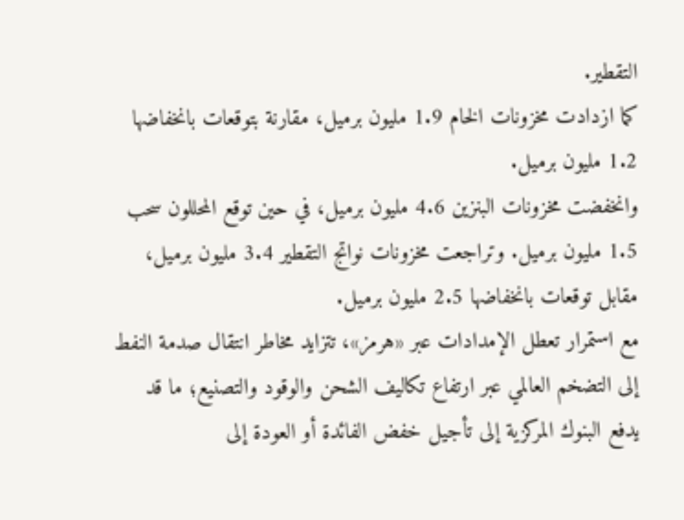التقطير.
كما ازدادت مخزونات الخام 1.9 مليون برميل، مقارنة بتوقعات بانخفاضها 1.2 مليون برميل.
وانخفضت مخزونات البنزين 4.6 مليون برميل، في حين توقع المحللون سحب 1.5 مليون برميل. وتراجعت مخزونات نواتج التقطير 3.4 مليون برميل، مقابل توقعات بانخفاضها 2.5 مليون برميل.
مع استمرار تعطل الإمدادات عبر «هرمز»، تتزايد مخاطر انتقال صدمة النفط إلى التضخم العالمي عبر ارتفاع تكاليف الشحن والوقود والتصنيع؛ ما قد يدفع البنوك المركزية إلى تأجيل خفض الفائدة أو العودة إلى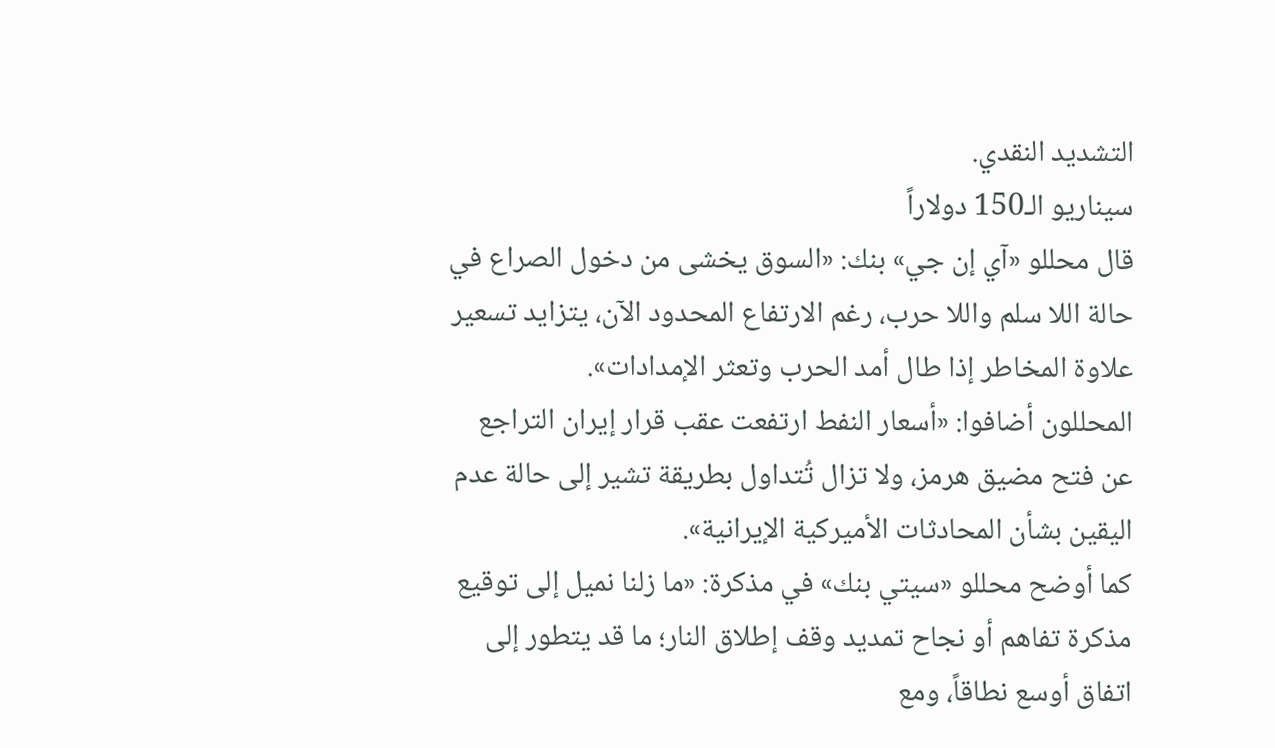التشديد النقدي.
سيناريو الـ150 دولاراً
قال محللو «آي إن جي» بنك: «السوق يخشى من دخول الصراع في حالة اللا سلم واللا حرب، رغم الارتفاع المحدود الآن، يتزايد تسعير علاوة المخاطر إذا طال أمد الحرب وتعثر الإمدادات».
المحللون أضافوا: «أسعار النفط ارتفعت عقب قرار إيران التراجع عن فتح مضيق هرمز، ولا تزال تُتداول بطريقة تشير إلى حالة عدم اليقين بشأن المحادثات الأميركية الإيرانية».
كما أوضح محللو «سيتي بنك» في مذكرة: «ما زلنا نميل إلى توقيع مذكرة تفاهم أو نجاح تمديد وقف إطلاق النار؛ ما قد يتطور إلى اتفاق أوسع نطاقاً، ومع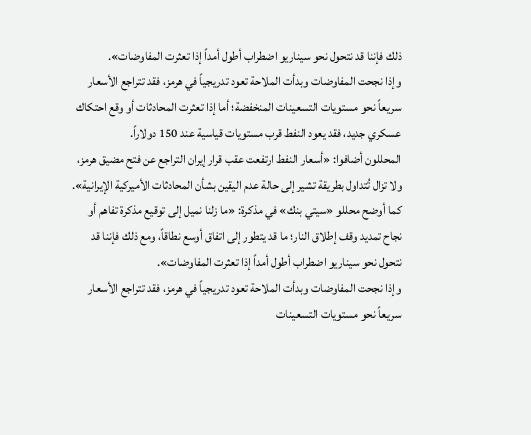ذلك فإننا قد نتحول نحو سيناريو اضطراب أطول أمداً إذا تعثرت المفاوضات».
وإذا نجحت المفاوضات وبدأت الملاحة تعود تدريجياً في هرمز، فقد تتراجع الأسعار سريعاً نحو مستويات التسعينات المنخفضة؛ أما إذا تعثرت المحادثات أو وقع احتكاك عسكري جديد، فقد يعود النفط قرب مستويات قياسية عند 150 دولاراً.
المحللون أضافوا: «أسعار النفط ارتفعت عقب قرار إيران التراجع عن فتح مضيق هرمز، ولا تزال تُتداول بطريقة تشير إلى حالة عدم اليقين بشأن المحادثات الأميركية الإيرانية».
كما أوضح محللو «سيتي بنك» في مذكرة: «ما زلنا نميل إلى توقيع مذكرة تفاهم أو نجاح تمديد وقف إطلاق النار؛ ما قد يتطور إلى اتفاق أوسع نطاقاً، ومع ذلك فإننا قد نتحول نحو سيناريو اضطراب أطول أمداً إذا تعثرت المفاوضات».
وإذا نجحت المفاوضات وبدأت الملاحة تعود تدريجياً في هرمز، فقد تتراجع الأسعار سريعاً نحو مستويات التسعينات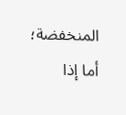المنخفضة؛ أما إذا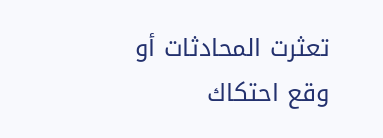تعثرت المحادثات أو وقع احتكاك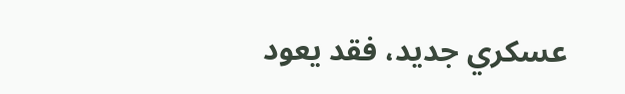عسكري جديد، فقد يعود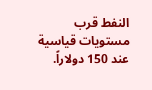النفط قرب مستويات قياسية عند 150 دولاراً.